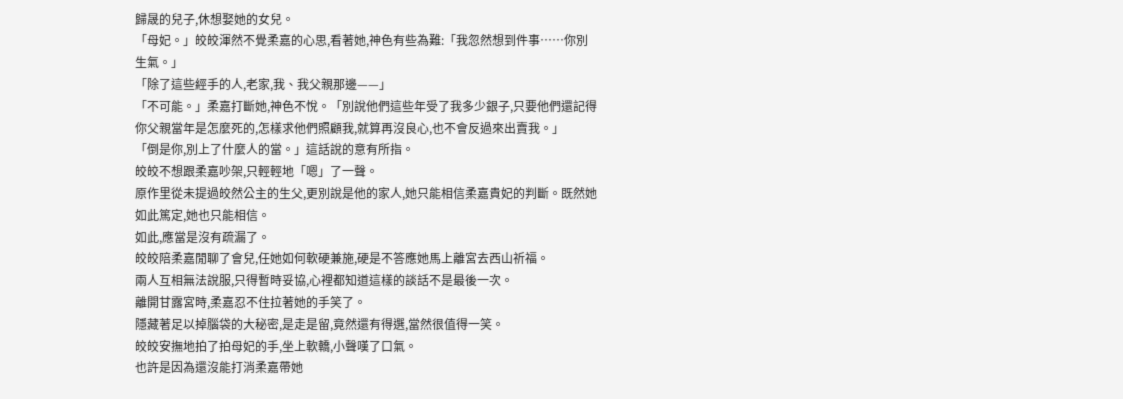歸晟的兒子,休想娶她的女兒。
「母妃。」皎皎渾然不覺柔嘉的心思,看著她,神色有些為難:「我忽然想到件事……你別生氣。」
「除了這些經手的人,老家,我、我父親那邊——」
「不可能。」柔嘉打斷她,神色不悅。「別說他們這些年受了我多少銀子,只要他們還記得你父親當年是怎麼死的,怎樣求他們照顧我,就算再沒良心,也不會反過來出賣我。」
「倒是你,別上了什麼人的當。」這話說的意有所指。
皎皎不想跟柔嘉吵架,只輕輕地「嗯」了一聲。
原作里從未提過皎然公主的生父,更別說是他的家人,她只能相信柔嘉貴妃的判斷。既然她如此篤定,她也只能相信。
如此,應當是沒有疏漏了。
皎皎陪柔嘉閒聊了會兒,任她如何軟硬兼施,硬是不答應她馬上離宮去西山祈福。
兩人互相無法說服,只得暫時妥協,心裡都知道這樣的談話不是最後一次。
離開甘露宮時,柔嘉忍不住拉著她的手笑了。
隱藏著足以掉腦袋的大秘密,是走是留,竟然還有得選,當然很值得一笑。
皎皎安撫地拍了拍母妃的手,坐上軟轎,小聲嘆了口氣。
也許是因為還沒能打消柔嘉帶她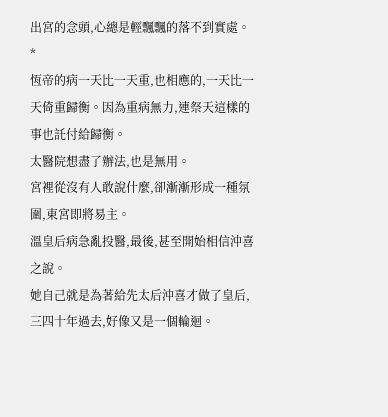出宮的念頭,心總是輕飄飄的落不到實處。
*
恆帝的病一天比一天重,也相應的,一天比一天倚重歸衡。因為重病無力,連祭天這樣的事也託付給歸衡。
太醫院想盡了辦法,也是無用。
宮裡從沒有人敢說什麼,卻漸漸形成一種氛圍,東宮即將易主。
溫皇后病急亂投醫,最後,甚至開始相信沖喜之說。
她自己就是為著給先太后沖喜才做了皇后,三四十年過去,好像又是一個輪迴。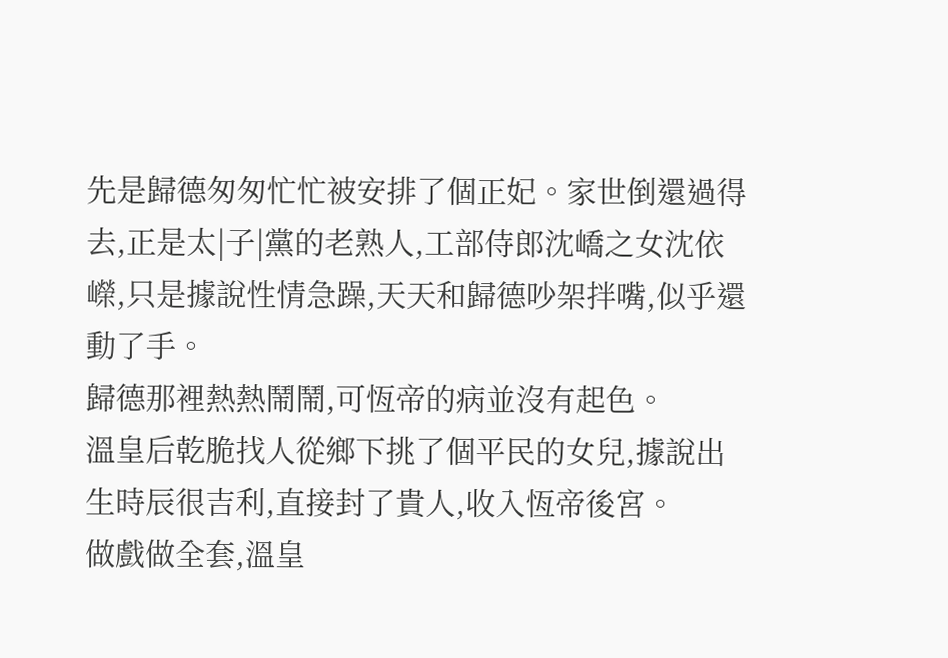先是歸德匆匆忙忙被安排了個正妃。家世倒還過得去,正是太|子|黨的老熟人,工部侍郎沈嶠之女沈依嶸,只是據說性情急躁,天天和歸德吵架拌嘴,似乎還動了手。
歸德那裡熱熱鬧鬧,可恆帝的病並沒有起色。
溫皇后乾脆找人從鄉下挑了個平民的女兒,據說出生時辰很吉利,直接封了貴人,收入恆帝後宮。
做戲做全套,溫皇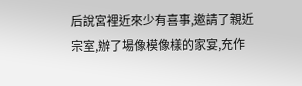后說宮裡近來少有喜事,邀請了親近宗室,辦了場像模像樣的家宴,充作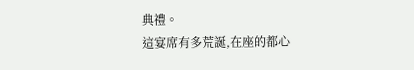典禮。
這宴席有多荒誕,在座的都心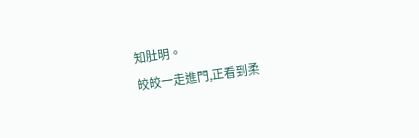知肚明。
皎皎一走進門,正看到柔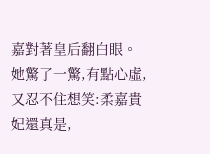嘉對著皇后翻白眼。
她驚了一驚,有點心虛,又忍不住想笑:柔嘉貴妃還真是,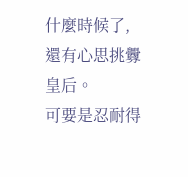什麼時候了,還有心思挑釁皇后。
可要是忍耐得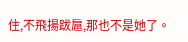住,不飛揚跋扈,那也不是她了。